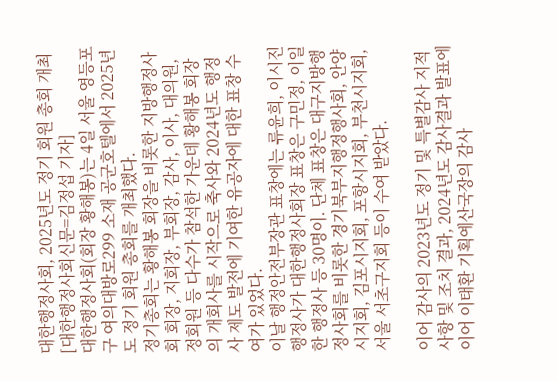대한행정사회, 2025년도 정기 회원 총회 개최[대한행정사회신문=김정섭 기자]
대한행정사회(회장 황해봉)는 4일 서울 영등포구 여의대방로299 소재 공군호텔에서 2025년도 정기 회원 총회를 개최했다.
정기총회는 황해봉 회장을 비롯한 지방행정사회 회장, 지회장, 부회장, 감사, 이사, 대의원, 정회원 등 다수가 참석한 가운데 황해봉 회장의 개회사를 시작으로 축사와 2024년도 행정사 제도 발전에 기여한 유공자에 대한 표창 수여가 있었다.
이날 행정안전부장관 표창에는 류윤희, 이시진 행정사가 대한행정사회장 표창은 구민정, 이일한 행정사 등 30명이. 단체 표창은 대구지방행정사회를 비롯한 경기북부지행정행사회, 안양시지회, 김포시지회, 포항시지회, 부천시지회, 서울 서초구지회 등이 수여 받았다.

이어 감사의 2023년도 정기 및 특별감사 지적 사항 및 조치 결과, 2024년도 감사결과 발표에 이어 이태환 기획예산국장의 감사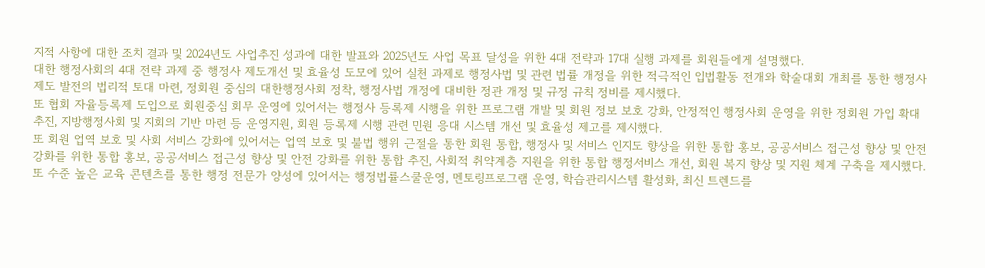지적 사항에 대한 조치 결과 및 2024년도 사업추진 성과에 대한 발표와 2025년도 사업 목표 달성을 위한 4대 전략과 17대 실행 과제를 회원들에게 설명했다.
대한 행정사회의 4대 전략 과제 중 행정사 제도개선 및 효율성 도모에 있어 실천 과제로 행정사법 및 관련 법률 개정을 위한 적극적인 입법활동 전개와 학술대회 개최를 통한 행정사 제도 발전의 법리적 토대 마련, 정회원 중심의 대한행정사회 정착, 행정사법 개정에 대비한 정관 개정 및 규정 규칙 정비를 제시했다.
또 협회 자율등록제 도입으로 회원중심 회무 운영에 있어서는 행정사 등록제 시행을 위한 프로그램 개발 및 회원 정보 보호 강화, 안정적인 행정사회 운영을 위한 정회원 가입 확대 추진, 지방행정사회 및 지회의 기반 마련 등 운영지원, 회원 등록제 시행 관련 민원 응대 시스템 개선 및 효율성 제고를 제시했다.
또 회원 업역 보호 및 사회 서비스 강화에 있어서는 업역 보호 및 불법 행위 근절을 통한 회원 통합, 행정사 및 서비스 인지도 향상을 위한 통합 홍보, 공공서비스 접근성 향상 및 안전 강화를 위한 통합 홍보, 공공서비스 접근성 향상 및 안전 강화를 위한 통합 추진, 사회적 취약계층 지원을 위한 통합 행정서비스 개선, 회원 복지 향상 및 지원 체계 구축을 제시했다.
또 수준 높은 교육 콘텐츠를 통한 행정 전문가 양성에 있어서는 행정법률스쿨운영, 멘토링프로그램 운영, 학습관리시스템 활성화, 최신 트렌드를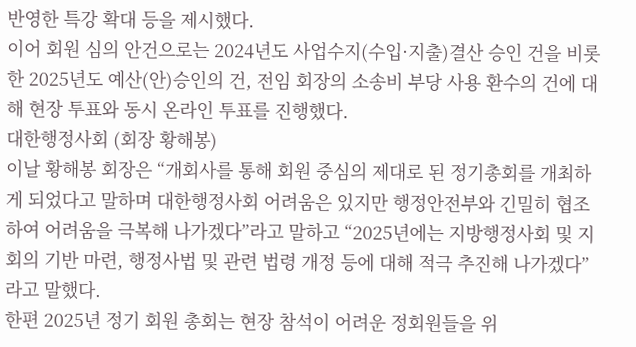반영한 특강 확대 등을 제시했다.
이어 회원 심의 안건으로는 2024년도 사업수지(수입·지출)결산 승인 건을 비롯한 2025년도 예산(안)승인의 건, 전임 회장의 소송비 부당 사용 환수의 건에 대해 현장 투표와 동시 온라인 투표를 진행했다.
대한행정사회 (회장 황해봉)
이날 황해봉 회장은 “개회사를 통해 회원 중심의 제대로 된 정기총회를 개최하게 되었다고 말하며 대한행정사회 어려움은 있지만 행정안전부와 긴밀히 협조하여 어려움을 극복해 나가겠다”라고 말하고 “2025년에는 지방행정사회 및 지회의 기반 마련, 행정사법 및 관련 법령 개정 등에 대해 적극 추진해 나가겠다”라고 말했다.
한편 2025년 정기 회원 총회는 현장 참석이 어려운 정회원들을 위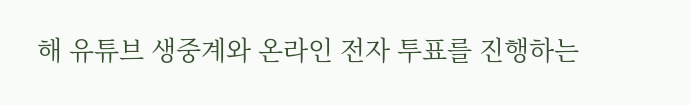해 유튜브 생중계와 온라인 전자 투표를 진행하는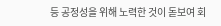등 공정성을 위해 노력한 것이 돋보여 회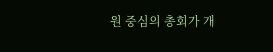원 중심의 총회가 개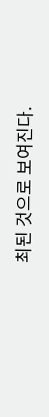최된 것으로 보여진다.